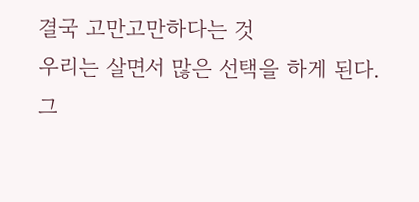결국 고만고만하다는 것
우리는 살면서 많은 선택을 하게 된다.
그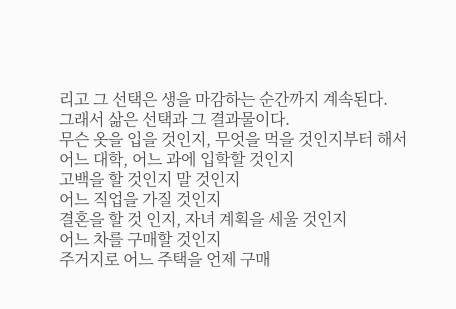리고 그 선택은 생을 마감하는 순간까지 계속된다.
그래서 삶은 선택과 그 결과물이다.
무슨 옷을 입을 것인지, 무엇을 먹을 것인지부터 해서
어느 대학, 어느 과에 입학할 것인지
고백을 할 것인지 말 것인지
어느 직업을 가질 것인지
결혼을 할 것 인지, 자녀 계획을 세울 것인지
어느 차를 구매할 것인지
주거지로 어느 주택을 언제 구매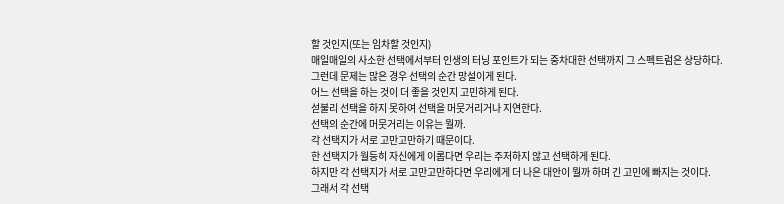할 것인지(또는 임차할 것인지)
매일매일의 사소한 선택에서부터 인생의 터닝 포인트가 되는 중차대한 선택까지 그 스펙트럼은 상당하다.
그런데 문제는 많은 경우 선택의 순간 망설이게 된다.
어느 선택을 하는 것이 더 좋을 것인지 고민하게 된다.
섣불리 선택을 하지 못하여 선택을 머뭇거리거나 지연한다.
선택의 순간에 머뭇거리는 이유는 뭘까.
각 선택지가 서로 고만고만하기 때문이다.
한 선택지가 월등히 자신에게 이롭다면 우리는 주저하지 않고 선택하게 된다.
하지만 각 선택지가 서로 고만고만하다면 우리에게 더 나은 대안이 뭘까 하며 긴 고민에 빠지는 것이다.
그래서 각 선택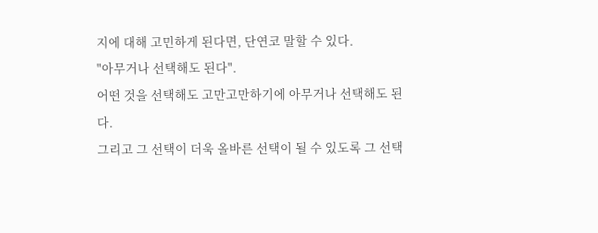지에 대해 고민하게 된다면, 단연코 말할 수 있다.
"아무거나 선택해도 된다".
어떤 것을 선택해도 고만고만하기에 아무거나 선택해도 된다.
그리고 그 선택이 더욱 올바른 선택이 될 수 있도록 그 선택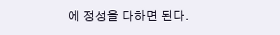에 정성을 다하면 된다.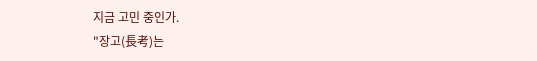지금 고민 중인가.
"장고(長考)는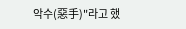악수(惡手)"라고 했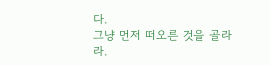다.
그냥 먼저 떠오른 것을 골라라.